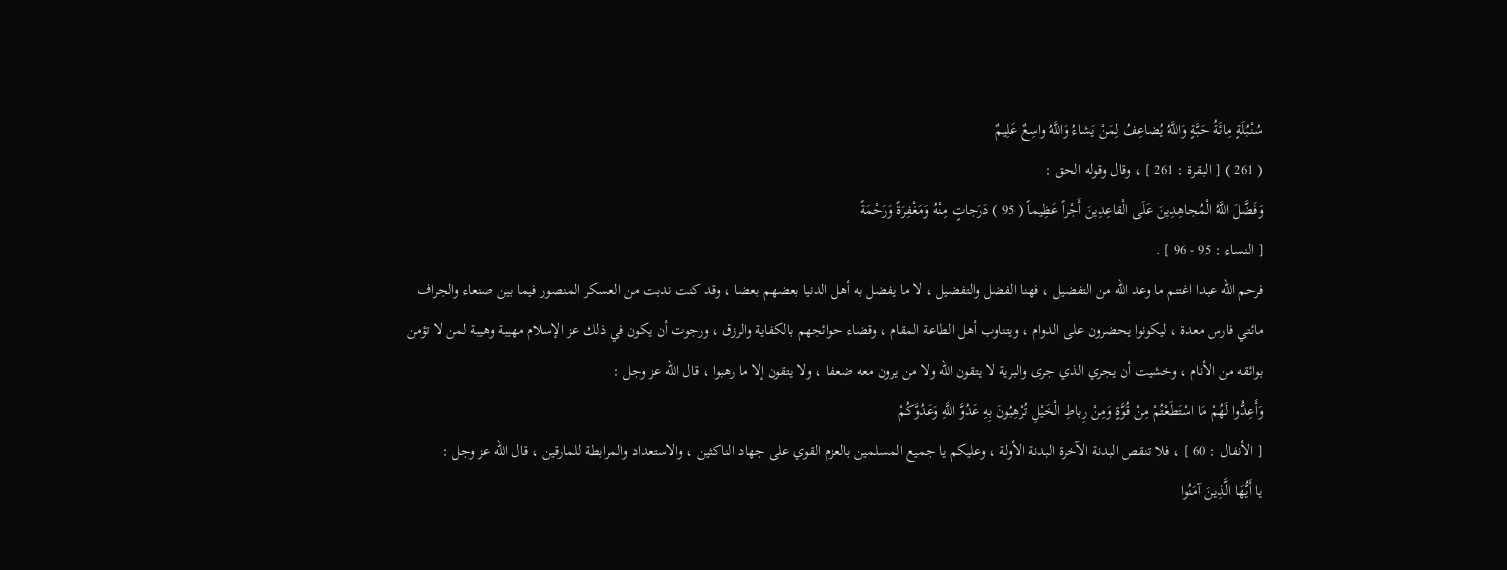سُنْبُلَةٍ مِائَةُ حَبَّةٍ وَاللَّهُ يُضاعِفُ لِمَنْ يَشاءُ وَاللَّهُ واسِعٌ عَلِيمٌ
( 261 ) [ البقرة : 261 ] ، وقال وقوله الحق :
وَفَضَّلَ اللَّهُ الْمُجاهِدِينَ عَلَى الْقاعِدِينَ أَجْراً عَظِيماً ( 95 ) دَرَجاتٍ مِنْهُ وَمَغْفِرَةً وَرَحْمَةً
[ النساء : 95 - 96 ] .
فرحم اللّه عبدا اغتنم ما وعد اللّه من التفضيل ، فهنا الفضل والتفضيل ، لا ما يفضل به أهل الدنيا بعضهم بعضا ، وقد كنت ندبت من العسكر المنصور فيما بين صنعاء والجراف مائتي فارس معدة ، ليكونوا يحضرون على الدوام ، ويتناوب أهل الطاعة المقام ، وقضاء حوائجهم بالكفاية والرزق ، ورجوت أن يكون في ذلك عز الإسلام مهيبة وهيبة لمن لا تؤمن بوائقه من الأنام ، وخشيت أن يجري الذي جرى والبرية لا يتقون اللّه ولا من يرون معه ضعفا ، ولا يتقون إلا ما رهبوا ، قال اللّه عز وجل :
وَأَعِدُّوا لَهُمْ مَا اسْتَطَعْتُمْ مِنْ قُوَّةٍ وَمِنْ رِباطِ الْخَيْلِ تُرْهِبُونَ بِهِ عَدُوَّ اللَّهِ وَعَدُوَّكُمْ
[ الأنفال : 60 ] ، فلا تنقص البدنة الآخرة البدنة الأولة ، وعليكم يا جميع المسلمين بالعزم القوي على جهاد الناكثين ، والاستعداد والمرابطة للمارقين ، قال اللّه عز وجل :
يا أَيُّهَا الَّذِينَ آمَنُوا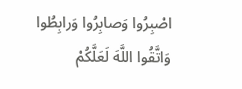اصْبِرُوا وَصابِرُوا وَرابِطُوا وَاتَّقُوا اللَّهَ لَعَلَّكُمْ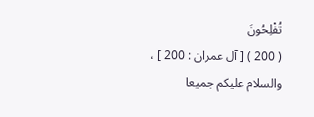تُفْلِحُونَ
( 200 ) [ آل عمران : 200 ] ، والسلام عليكم جميعا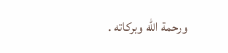ورحمة اللّه وبركاته .